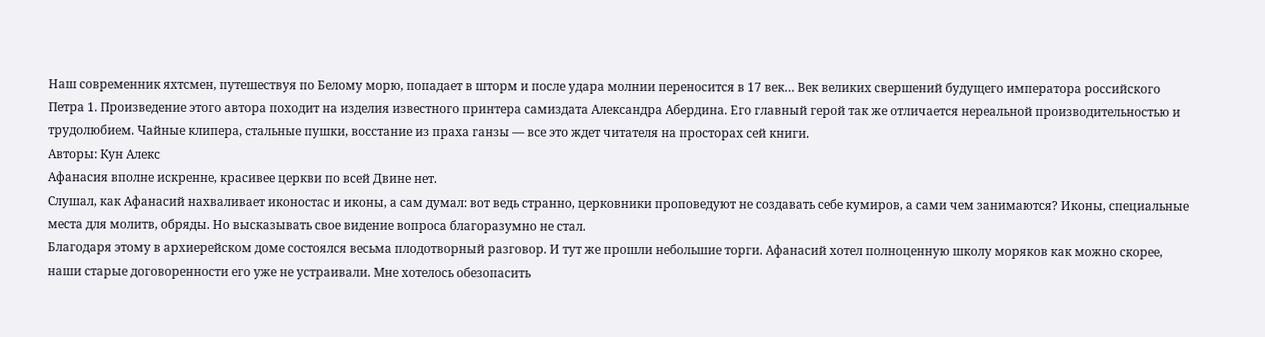Наш современник яхтсмен, путешествуя по Белому морю, попадает в шторм и после удара молнии переносится в 17 век… Век великих свершений будущего императора российского Петра 1. Произведение этого автора походит на изделия известного принтера самиздата Александра Абердина. Его главный герой так же отличается нереальной производительностью и трудолюбием. Чайные клипера, стальные пушки, восстание из праха ганзы — все это ждет читателя на просторах сей книги.
Авторы: Кун Алекс
Афанасия вполне искренне, красивее церкви по всей Двине нет.
Слушал, как Афанасий нахваливает иконостас и иконы, а сам думал: вот ведь странно, церковники проповедуют не создавать себе кумиров, а сами чем занимаются? Иконы, специальные места для молитв, обряды. Но высказывать свое видение вопроса благоразумно не стал.
Благодаря этому в архиерейском доме состоялся весьма плодотворный разговор. И тут же прошли небольшие торги. Афанасий хотел полноценную школу моряков как можно скорее, наши старые договоренности его уже не устраивали. Мне хотелось обезопасить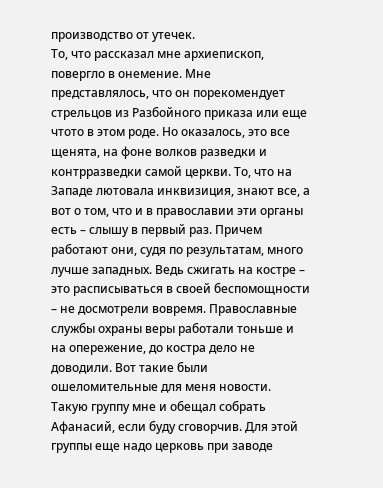производство от утечек.
То, что рассказал мне архиепископ, повергло в онемение. Мне представлялось, что он порекомендует стрельцов из Разбойного приказа или еще чтото в этом роде. Но оказалось, это все щенята, на фоне волков разведки и контрразведки самой церкви. То, что на Западе лютовала инквизиция, знают все, а вот о том, что и в православии эти органы есть – слышу в первый раз. Причем работают они, судя по результатам, много лучше западных. Ведь сжигать на костре – это расписываться в своей беспомощности – не досмотрели вовремя. Православные службы охраны веры работали тоньше и на опережение, до костра дело не доводили. Вот такие были ошеломительные для меня новости.
Такую группу мне и обещал собрать Афанасий, если буду сговорчив. Для этой группы еще надо церковь при заводе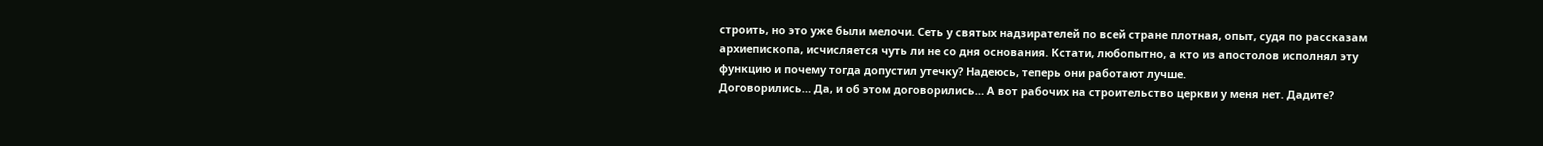строить, но это уже были мелочи. Сеть у святых надзирателей по всей стране плотная, опыт, судя по рассказам архиепископа, исчисляется чуть ли не со дня основания. Кстати, любопытно, а кто из апостолов исполнял эту функцию и почему тогда допустил утечку? Надеюсь, теперь они работают лучше.
Договорились… Да, и об этом договорились… А вот рабочих на строительство церкви у меня нет. Дадите?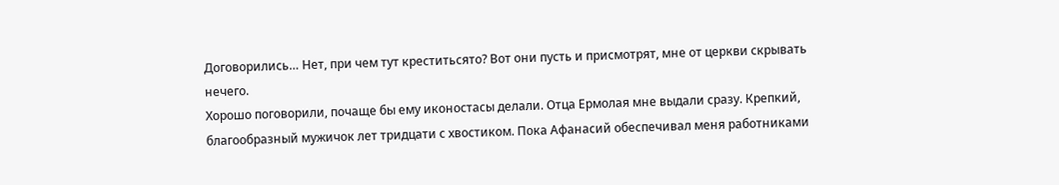Договорились… Нет, при чем тут креститьсято? Вот они пусть и присмотрят, мне от церкви скрывать нечего.
Хорошо поговорили, почаще бы ему иконостасы делали. Отца Ермолая мне выдали сразу. Крепкий, благообразный мужичок лет тридцати с хвостиком. Пока Афанасий обеспечивал меня работниками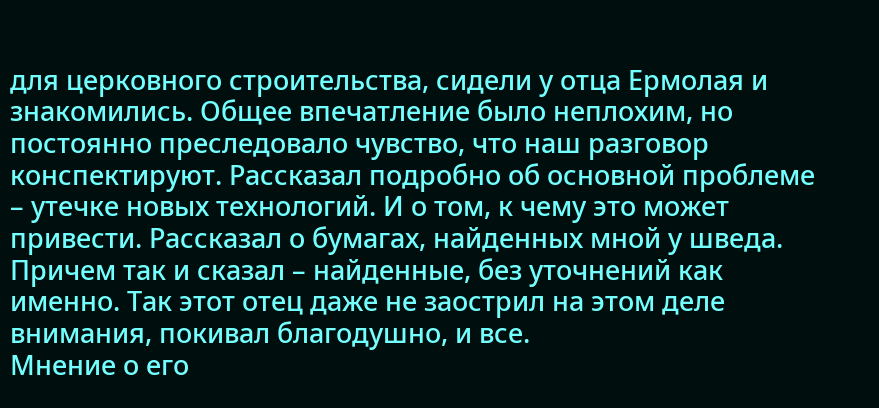для церковного строительства, сидели у отца Ермолая и знакомились. Общее впечатление было неплохим, но постоянно преследовало чувство, что наш разговор конспектируют. Рассказал подробно об основной проблеме – утечке новых технологий. И о том, к чему это может привести. Рассказал о бумагах, найденных мной у шведа. Причем так и сказал – найденные, без уточнений как именно. Так этот отец даже не заострил на этом деле внимания, покивал благодушно, и все.
Мнение о его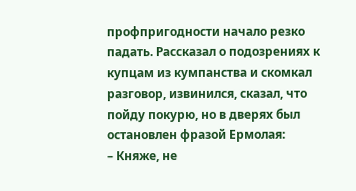профпригодности начало резко падать. Рассказал о подозрениях к купцам из кумпанства и скомкал разговор, извинился, сказал, что пойду покурю, но в дверях был остановлен фразой Ермолая:
– Княже, не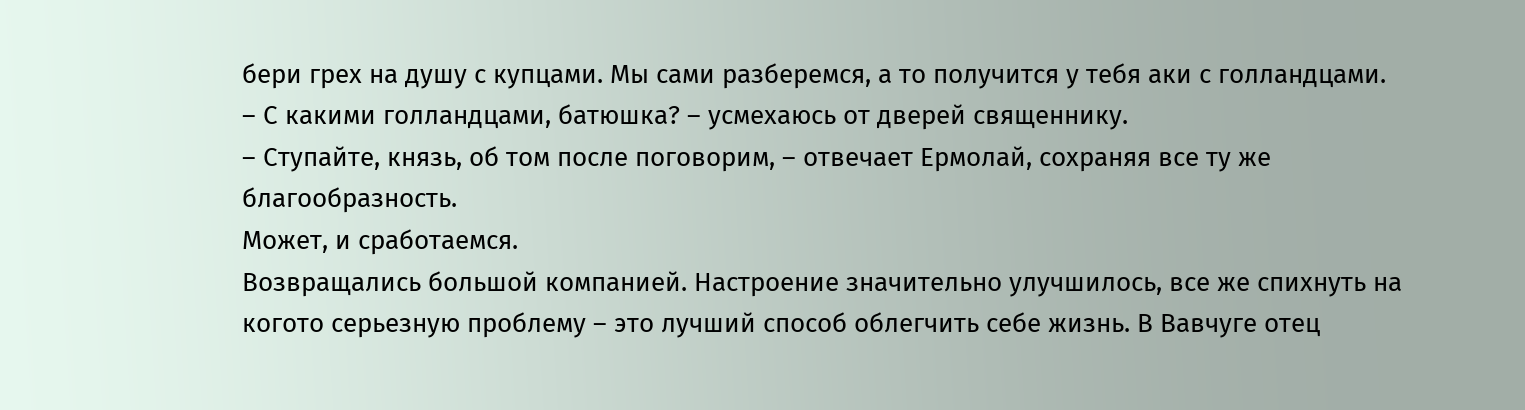бери грех на душу с купцами. Мы сами разберемся, а то получится у тебя аки с голландцами.
– С какими голландцами, батюшка? – усмехаюсь от дверей священнику.
– Ступайте, князь, об том после поговорим, – отвечает Ермолай, сохраняя все ту же благообразность.
Может, и сработаемся.
Возвращались большой компанией. Настроение значительно улучшилось, все же спихнуть на когото серьезную проблему – это лучший способ облегчить себе жизнь. В Вавчуге отец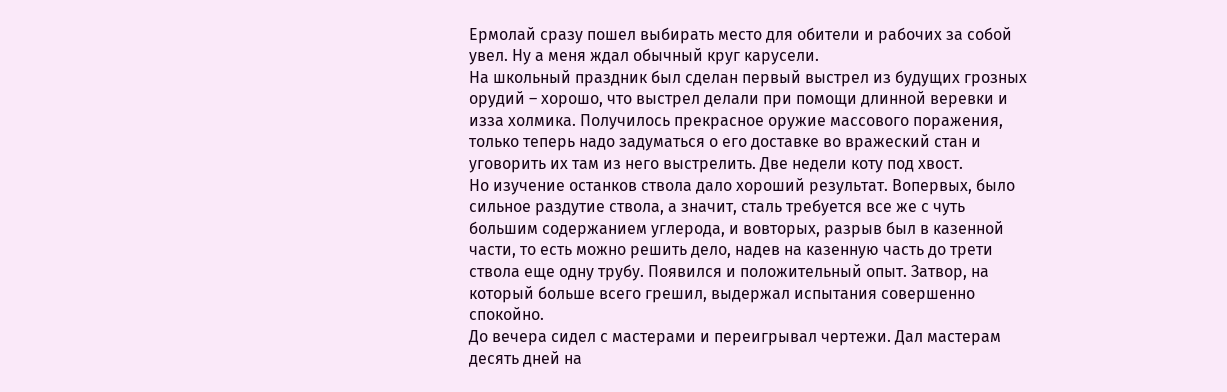Ермолай сразу пошел выбирать место для обители и рабочих за собой увел. Ну а меня ждал обычный круг карусели.
На школьный праздник был сделан первый выстрел из будущих грозных орудий – хорошо, что выстрел делали при помощи длинной веревки и изза холмика. Получилось прекрасное оружие массового поражения, только теперь надо задуматься о его доставке во вражеский стан и уговорить их там из него выстрелить. Две недели коту под хвост.
Но изучение останков ствола дало хороший результат. Вопервых, было сильное раздутие ствола, а значит, сталь требуется все же с чуть большим содержанием углерода, и вовторых, разрыв был в казенной части, то есть можно решить дело, надев на казенную часть до трети ствола еще одну трубу. Появился и положительный опыт. Затвор, на который больше всего грешил, выдержал испытания совершенно спокойно.
До вечера сидел с мастерами и переигрывал чертежи. Дал мастерам десять дней на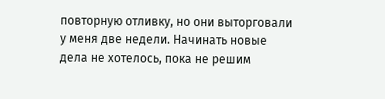повторную отливку, но они выторговали у меня две недели. Начинать новые дела не хотелось, пока не решим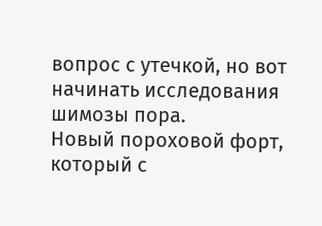вопрос с утечкой, но вот начинать исследования шимозы пора.
Новый пороховой форт, который с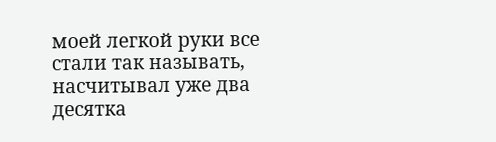моей легкой руки все стали так называть, насчитывал уже два десятка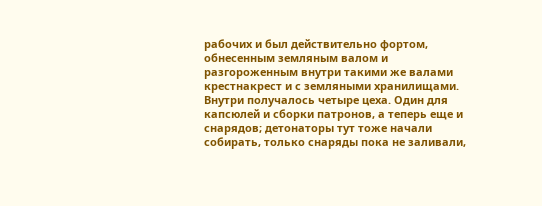рабочих и был действительно фортом, обнесенным земляным валом и разгороженным внутри такими же валами крестнакрест и с земляными хранилищами. Внутри получалось четыре цеха. Один для капсюлей и сборки патронов, а теперь еще и снарядов; детонаторы тут тоже начали собирать, только снаряды пока не заливали,